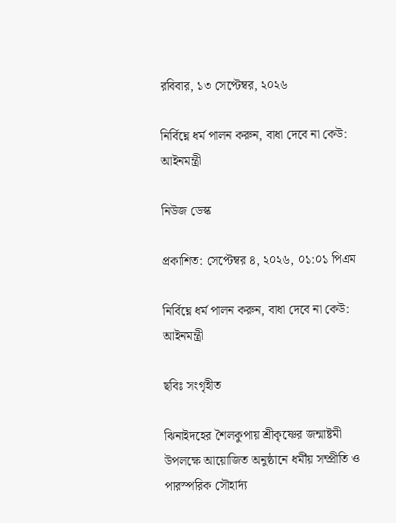রবিবার, ১৩ সেপ্টেম্বর, ২০২৬

নির্বিঘ্নে ধর্ম পালন করুন, বাধা দেবে না কেউ: আইনমন্ত্রী

নিউজ ডেস্ক

প্রকাশিত: সেপ্টেম্বর ৪, ২০২৬, ০১:০১ পিএম

নির্বিঘ্নে ধর্ম পালন করুন, বাধা দেবে না কেউ: আইনমন্ত্রী

ছবিঃ সংগৃহীত

ঝিনাইদহের শৈলকুপায় শ্রীকৃষ্ণের জন্মাষ্টমী উপলক্ষে আয়োজিত অনুষ্ঠানে ধর্মীয় সম্প্রীতি ও পারস্পরিক সৌহার্দ্য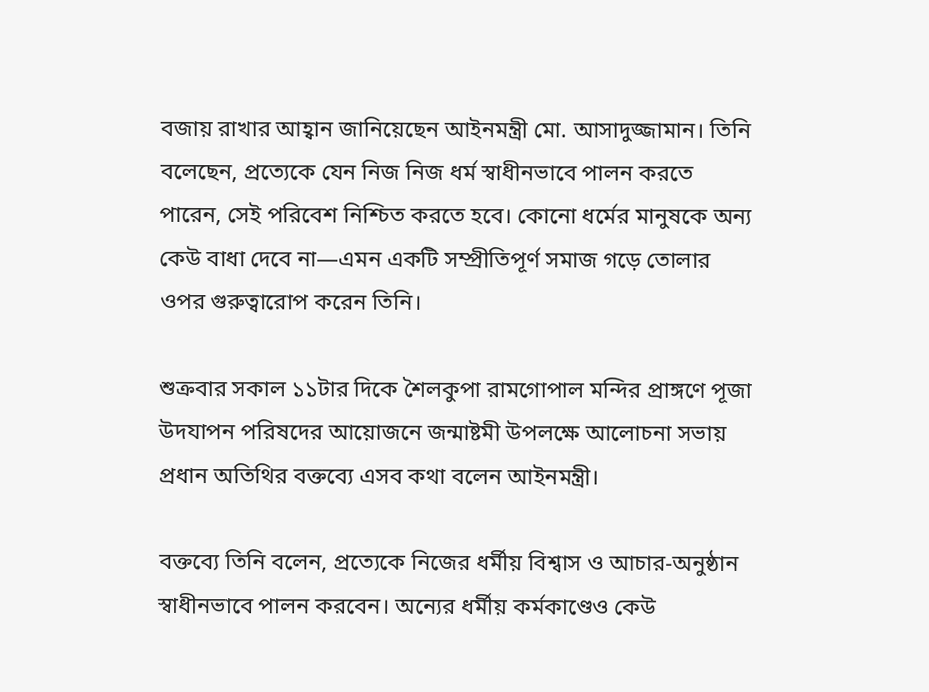বজায় রাখার আহ্বান জানিয়েছেন আইনমন্ত্রী মো. আসাদুজ্জামান। তিনি বলেছেন, প্রত্যেকে যেন নিজ নিজ ধর্ম স্বাধীনভাবে পালন করতে পারেন, সেই পরিবেশ নিশ্চিত করতে হবে। কোনো ধর্মের মানুষকে অন্য কেউ বাধা দেবে না—এমন একটি সম্প্রীতিপূর্ণ সমাজ গড়ে তোলার ওপর গুরুত্বারোপ করেন তিনি।

শুক্রবার সকাল ১১টার দিকে শৈলকুপা রামগোপাল মন্দির প্রাঙ্গণে পূজা উদযাপন পরিষদের আয়োজনে জন্মাষ্টমী উপলক্ষে আলোচনা সভায় প্রধান অতিথির বক্তব্যে এসব কথা বলেন আইনমন্ত্রী।

বক্তব্যে তিনি বলেন, প্রত্যেকে নিজের ধর্মীয় বিশ্বাস ও আচার-অনুষ্ঠান স্বাধীনভাবে পালন করবেন। অন্যের ধর্মীয় কর্মকাণ্ডেও কেউ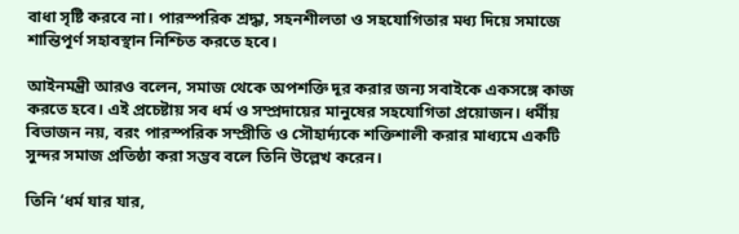বাধা সৃষ্টি করবে না। পারস্পরিক শ্রদ্ধা, সহনশীলতা ও সহযোগিতার মধ্য দিয়ে সমাজে শান্তিপূর্ণ সহাবস্থান নিশ্চিত করতে হবে।

আইনমন্ত্রী আরও বলেন, সমাজ থেকে অপশক্তি দূর করার জন্য সবাইকে একসঙ্গে কাজ করতে হবে। এই প্রচেষ্টায় সব ধর্ম ও সম্প্রদায়ের মানুষের সহযোগিতা প্রয়োজন। ধর্মীয় বিভাজন নয়, বরং পারস্পরিক সম্প্রীতি ও সৌহার্দ্যকে শক্তিশালী করার মাধ্যমে একটি সুন্দর সমাজ প্রতিষ্ঠা করা সম্ভব বলে তিনি উল্লেখ করেন।

তিনি ‘ধর্ম যার যার,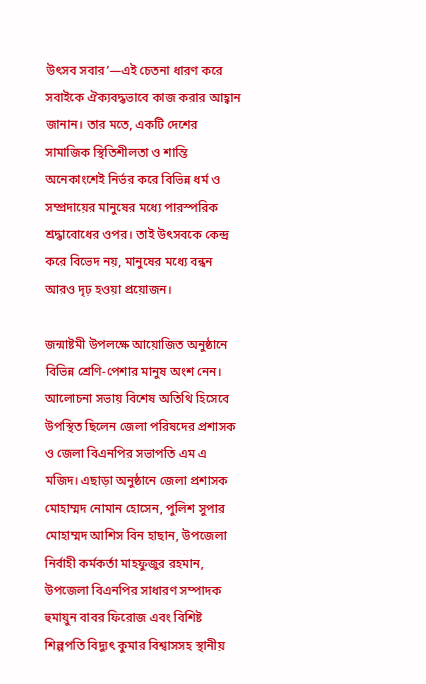উৎসব সবার’—এই চেতনা ধারণ করে সবাইকে ঐক্যবদ্ধভাবে কাজ করার আহ্বান জানান। তার মতে, একটি দেশের সামাজিক স্থিতিশীলতা ও শান্তি অনেকাংশেই নির্ভর করে বিভিন্ন ধর্ম ও সম্প্রদায়ের মানুষের মধ্যে পারস্পরিক শ্রদ্ধাবোধের ওপর। তাই উৎসবকে কেন্দ্র করে বিভেদ নয়, মানুষের মধ্যে বন্ধন আরও দৃঢ় হওয়া প্রয়োজন।

জন্মাষ্টমী উপলক্ষে আয়োজিত অনুষ্ঠানে বিভিন্ন শ্রেণি-পেশার মানুষ অংশ নেন। আলোচনা সভায় বিশেষ অতিথি হিসেবে উপস্থিত ছিলেন জেলা পরিষদের প্রশাসক ও জেলা বিএনপির সভাপতি এম এ মজিদ। এছাড়া অনুষ্ঠানে জেলা প্রশাসক মোহাম্মদ নোমান হোসেন, পুলিশ সুপার মোহাম্মদ আশিস বিন হাছান, উপজেলা নির্বাহী কর্মকর্তা মাহফুজুর রহমান, উপজেলা বিএনপির সাধারণ সম্পাদক হুমায়ুন বাবর ফিরোজ এবং বিশিষ্ট শিল্পপতি বিদ্যুৎ কুমার বিশ্বাসসহ স্থানীয়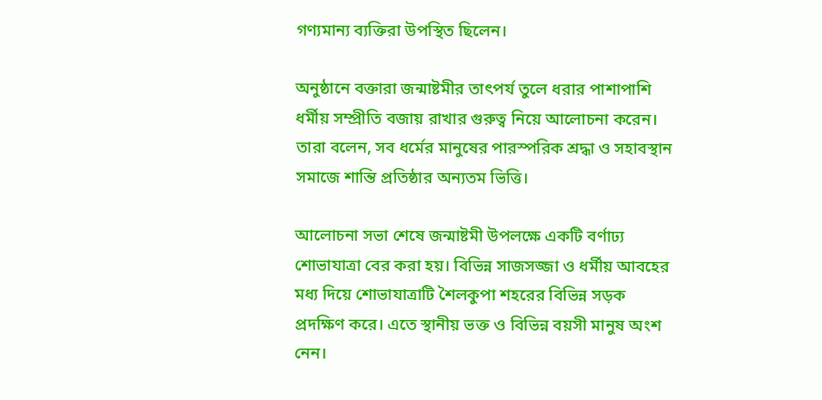গণ্যমান্য ব্যক্তিরা উপস্থিত ছিলেন।

অনুষ্ঠানে বক্তারা জন্মাষ্টমীর তাৎপর্য তুলে ধরার পাশাপাশি ধর্মীয় সম্প্রীতি বজায় রাখার গুরুত্ব নিয়ে আলোচনা করেন। তারা বলেন, সব ধর্মের মানুষের পারস্পরিক শ্রদ্ধা ও সহাবস্থান সমাজে শান্তি প্রতিষ্ঠার অন্যতম ভিত্তি।

আলোচনা সভা শেষে জন্মাষ্টমী উপলক্ষে একটি বর্ণাঢ্য শোভাযাত্রা বের করা হয়। বিভিন্ন সাজসজ্জা ও ধর্মীয় আবহের মধ্য দিয়ে শোভাযাত্রাটি শৈলকুপা শহরের বিভিন্ন সড়ক প্রদক্ষিণ করে। এতে স্থানীয় ভক্ত ও বিভিন্ন বয়সী মানুষ অংশ নেন।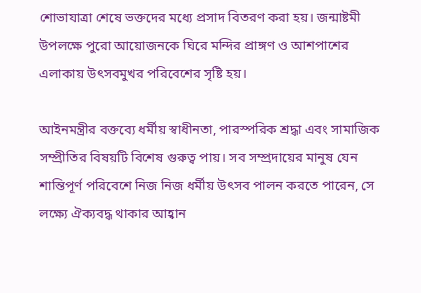শোভাযাত্রা শেষে ভক্তদের মধ্যে প্রসাদ বিতরণ করা হয়। জন্মাষ্টমী উপলক্ষে পুরো আয়োজনকে ঘিরে মন্দির প্রাঙ্গণ ও আশপাশের এলাকায় উৎসবমুখর পরিবেশের সৃষ্টি হয়।

আইনমন্ত্রীর বক্তব্যে ধর্মীয় স্বাধীনতা, পারস্পরিক শ্রদ্ধা এবং সামাজিক সম্প্রীতির বিষয়টি বিশেষ গুরুত্ব পায়। সব সম্প্রদায়ের মানুষ যেন শান্তিপূর্ণ পরিবেশে নিজ নিজ ধর্মীয় উৎসব পালন করতে পারেন, সে লক্ষ্যে ঐক্যবদ্ধ থাকার আহ্বান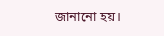জানানো হয়।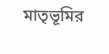মাতৃভূমির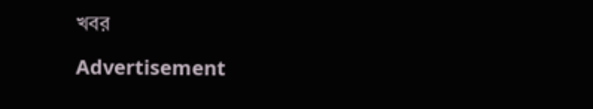খবর

Advertisement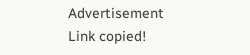Advertisement
Link copied!